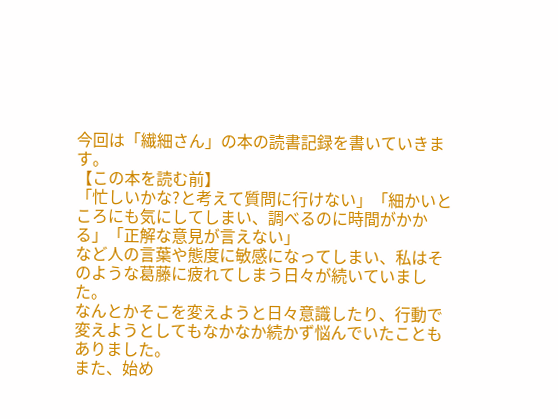今回は「繊細さん」の本の読書記録を書いていきます。
【この本を読む前】
「忙しいかな?と考えて質問に行けない」「細かいところにも気にしてしまい、調べるのに時間がかかる」「正解な意見が言えない」
など人の言葉や態度に敏感になってしまい、私はそのような葛藤に疲れてしまう日々が続いていました。
なんとかそこを変えようと日々意識したり、行動で変えようとしてもなかなか続かず悩んでいたこともありました。
また、始め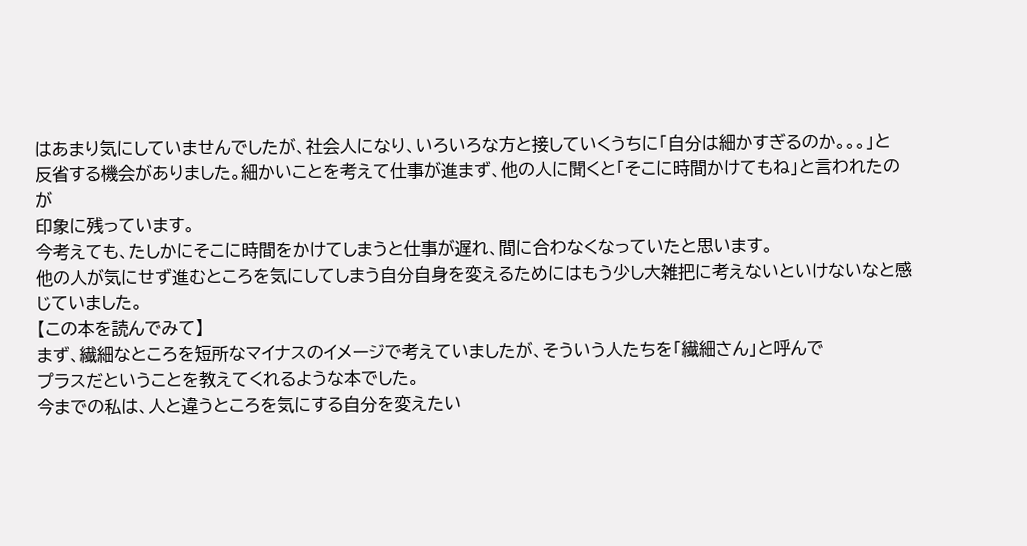はあまり気にしていませんでしたが、社会人になり、いろいろな方と接していくうちに「自分は細かすぎるのか。。。」と
反省する機会がありました。細かいことを考えて仕事が進まず、他の人に聞くと「そこに時間かけてもね」と言われたのが
印象に残っています。
今考えても、たしかにそこに時間をかけてしまうと仕事が遅れ、間に合わなくなっていたと思います。
他の人が気にせず進むところを気にしてしまう自分自身を変えるためにはもう少し大雑把に考えないといけないなと感じていました。
【この本を読んでみて】
まず、繊細なところを短所なマイナスのイメージで考えていましたが、そういう人たちを「繊細さん」と呼んで
プラスだということを教えてくれるような本でした。
今までの私は、人と違うところを気にする自分を変えたい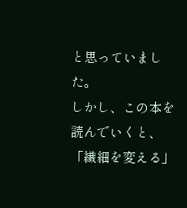と思っていました。
しかし、この本を読んでいくと、「繊細を変える」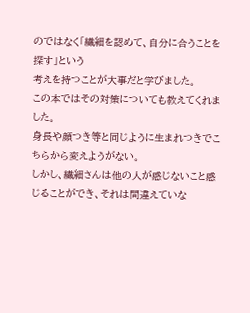のではなく「繊細を認めて、自分に合うことを探す」という
考えを持つことが大事だと学びました。
この本ではその対策についても教えてくれました。
身長や顔つき等と同じように生まれつきでこちらから変えようがない。
しかし、繊細さんは他の人が感じないこと感じることができ、それは間違えていな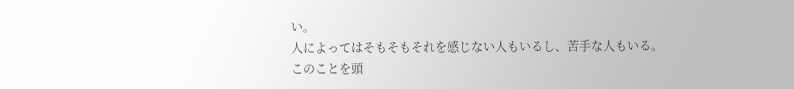い。
人によってはそもそもそれを感じない人もいるし、苦手な人もいる。
このことを頭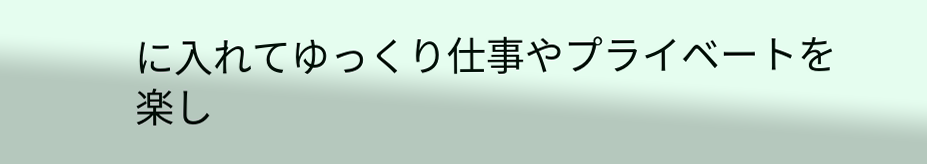に入れてゆっくり仕事やプライベートを楽し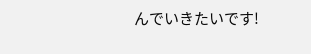んでいきたいです!